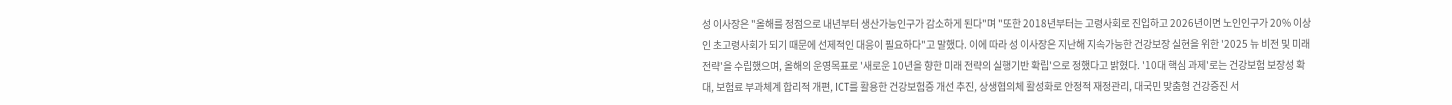성 이사장은 "올해를 정점으로 내년부터 생산가능인구가 감소하게 된다"며 "또한 2018년부터는 고령사회로 진입하고 2026년이면 노인인구가 20% 이상인 초고령사회가 되기 때문에 선제적인 대응이 필요하다"고 말했다. 이에 따라 성 이사장은 지난해 지속가능한 건강보장 실현을 위한 '2025 뉴 비전 및 미래전략'을 수립했으며, 올해의 운영목표로 '새로운 10년을 향한 미래 전략의 실행기반 확립'으로 정했다고 밝혔다. '10대 핵심 과제'로는 건강보험 보장성 확대, 보험료 부과체계 합리적 개편, ICT를 활용한 건강보험증 개선 추진, 상생협의체 활성화로 안정적 재정관리, 대국민 맞춤형 건강증진 서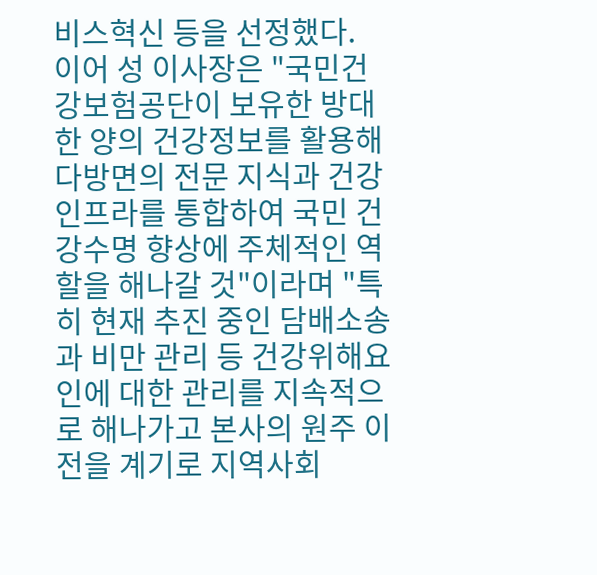비스혁신 등을 선정했다.
이어 성 이사장은 "국민건강보험공단이 보유한 방대한 양의 건강정보를 활용해 다방면의 전문 지식과 건강 인프라를 통합하여 국민 건강수명 향상에 주체적인 역할을 해나갈 것"이라며 "특히 현재 추진 중인 담배소송과 비만 관리 등 건강위해요인에 대한 관리를 지속적으로 해나가고 본사의 원주 이전을 계기로 지역사회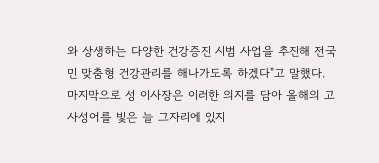와 상생하는 다양한 건강증진 시범 사업을 추진해 전국민 맞춤형 건강관리를 해나가도록 하겠다"고 말했다.
마지막으로 성 이사장은 이러한 의지를 담아 올해의 고사성어를 빛은 늘 그자리에 있지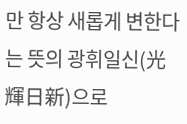만 항상 새롭게 변한다는 뜻의 광휘일신(光輝日新)으로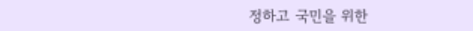정하고 국민을 위한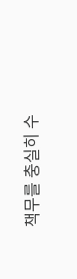책무를 충실히 수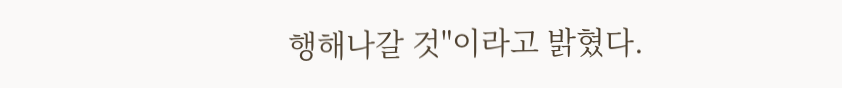행해나갈 것"이라고 밝혔다.